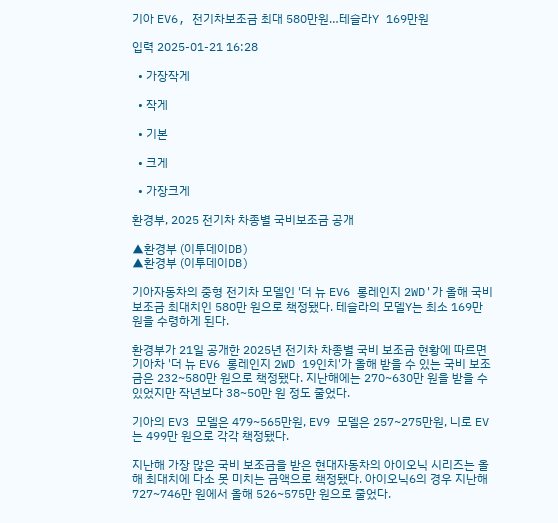기아 EV6, 전기차보조금 최대 580만원…테슬라Y 169만원

입력 2025-01-21 16:28

  • 가장작게

  • 작게

  • 기본

  • 크게

  • 가장크게

환경부, 2025 전기차 차종별 국비보조금 공개

▲환경부 (이투데이DB)
▲환경부 (이투데이DB)

기아자동차의 중형 전기차 모델인 '더 뉴 EV6 롱레인지 2WD'가 올해 국비 보조금 최대치인 580만 원으로 책정됐다. 테슬라의 모델Y는 최소 169만 원을 수령하게 된다.

환경부가 21일 공개한 2025년 전기차 차종별 국비 보조금 현황에 따르면 기아차 '더 뉴 EV6 롱레인지 2WD 19인치'가 올해 받을 수 있는 국비 보조금은 232~580만 원으로 책정됐다. 지난해에는 270~630만 원을 받을 수 있었지만 작년보다 38~50만 원 정도 줄었다.

기아의 EV3 모델은 479~565만원, EV9 모델은 257~275만원, 니로 EV는 499만 원으로 각각 책정됐다.

지난해 가장 많은 국비 보조금을 받은 현대자동차의 아이오닉 시리즈는 올해 최대치에 다소 못 미치는 금액으로 책정됐다. 아이오닉6의 경우 지난해 727~746만 원에서 올해 526~575만 원으로 줄었다.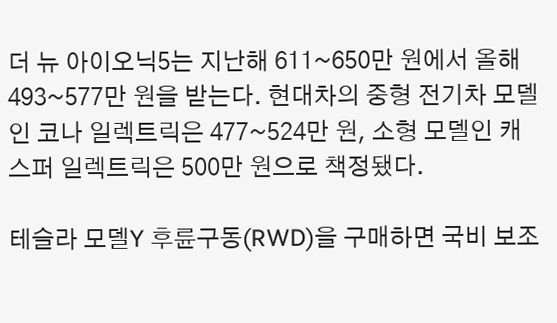더 뉴 아이오닉5는 지난해 611~650만 원에서 올해 493~577만 원을 받는다. 현대차의 중형 전기차 모델인 코나 일렉트릭은 477~524만 원, 소형 모델인 캐스퍼 일렉트릭은 500만 원으로 책정됐다.

테슬라 모델Y 후륜구동(RWD)을 구매하면 국비 보조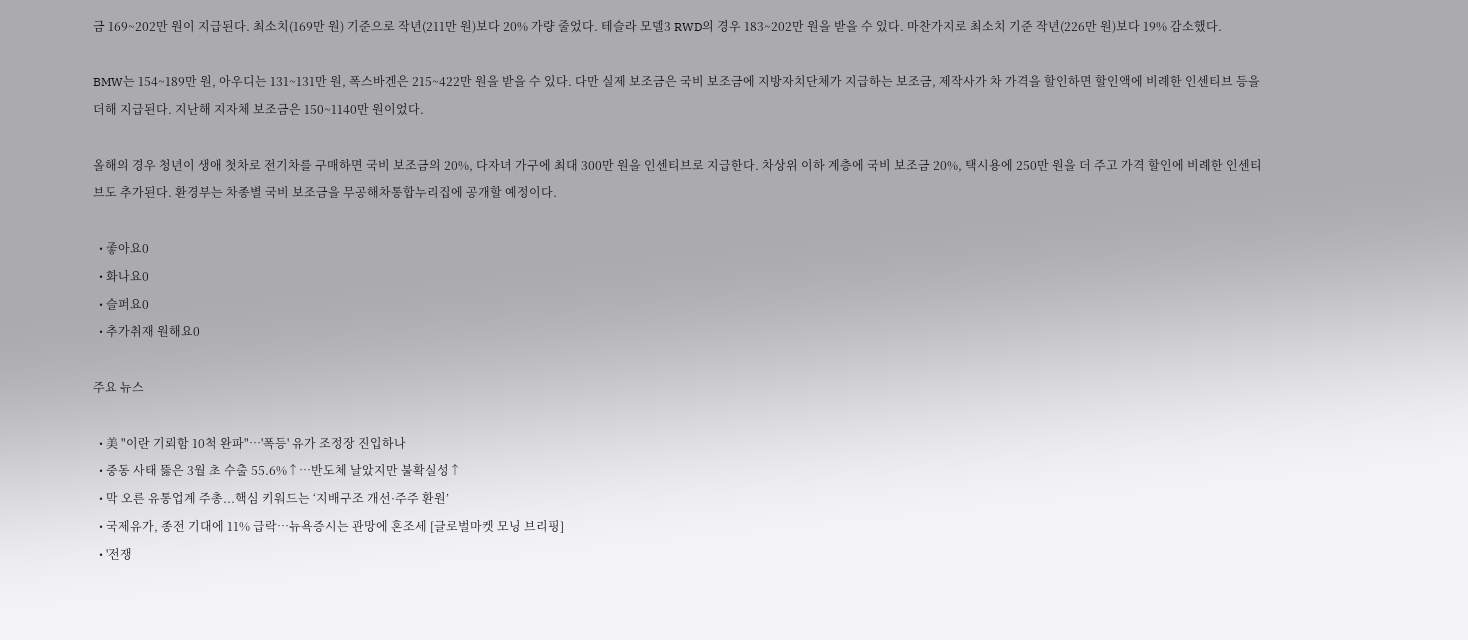금 169~202만 원이 지급된다. 최소치(169만 원) 기준으로 작년(211만 원)보다 20% 가량 줄었다. 테슬라 모델3 RWD의 경우 183~202만 원을 받을 수 있다. 마찬가지로 최소치 기준 작년(226만 원)보다 19% 감소했다.

BMW는 154~189만 원, 아우디는 131~131만 원, 폭스바겐은 215~422만 원을 받을 수 있다. 다만 실제 보조금은 국비 보조금에 지방자치단체가 지급하는 보조금, 제작사가 차 가격을 할인하면 할인액에 비례한 인센티브 등을 더해 지급된다. 지난해 지자체 보조금은 150~1140만 원이었다.

올해의 경우 청년이 생애 첫차로 전기차를 구매하면 국비 보조금의 20%, 다자녀 가구에 최대 300만 원을 인센티브로 지급한다. 차상위 이하 계층에 국비 보조금 20%, 택시용에 250만 원을 더 주고 가격 할인에 비례한 인센티브도 추가된다. 환경부는 차종별 국비 보조금을 무공해차통합누리집에 공개할 예정이다.

  • 좋아요0
  • 화나요0
  • 슬퍼요0
  • 추가취재 원해요0

주요 뉴스

  • 美 "이란 기뢰함 10척 완파"…'폭등' 유가 조정장 진입하나
  • 중동 사태 뚫은 3월 초 수출 55.6%↑⋯반도체 날았지만 불확실성↑
  • 막 오른 유통업계 주총...핵심 키워드는 ‘지배구조 개선·주주 환원’
  • 국제유가, 종전 기대에 11% 급락…뉴욕증시는 관망에 혼조세 [글로벌마켓 모닝 브리핑]
  • '전쟁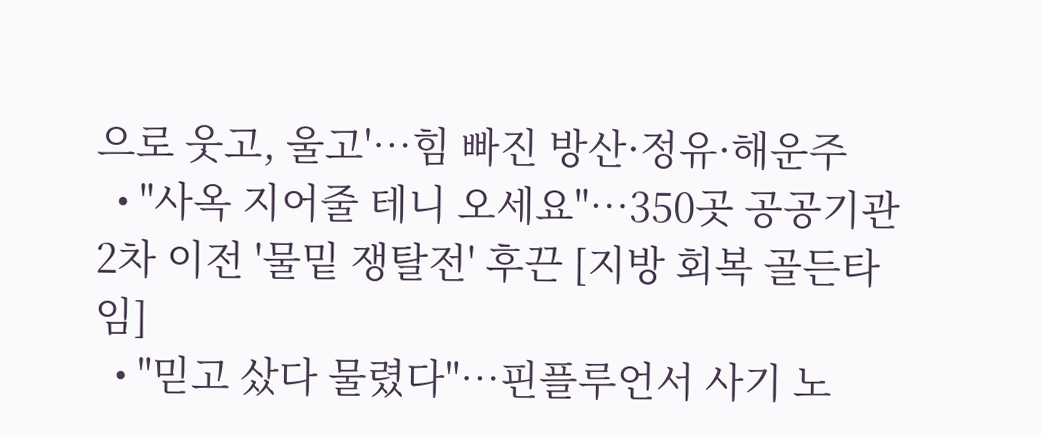으로 웃고, 울고'…힘 빠진 방산·정유·해운주
  • "사옥 지어줄 테니 오세요"⋯350곳 공공기관 2차 이전 '물밑 쟁탈전' 후끈 [지방 회복 골든타임]
  • "믿고 샀다 물렸다"…핀플루언서 사기 노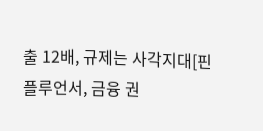출 12배, 규제는 사각지대[핀플루언서, 금융 권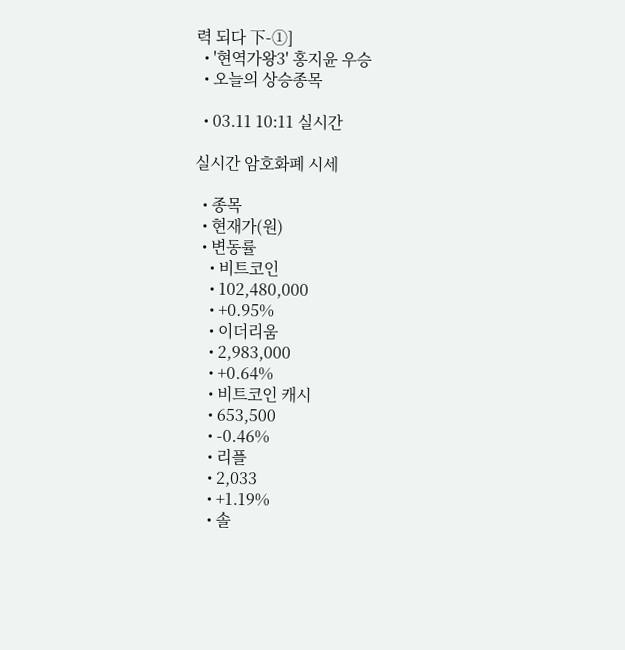력 되다 下-①]
  • '현역가왕3' 홍지윤 우승
  • 오늘의 상승종목

  • 03.11 10:11 실시간

실시간 암호화폐 시세

  • 종목
  • 현재가(원)
  • 변동률
    • 비트코인
    • 102,480,000
    • +0.95%
    • 이더리움
    • 2,983,000
    • +0.64%
    • 비트코인 캐시
    • 653,500
    • -0.46%
    • 리플
    • 2,033
    • +1.19%
    • 솔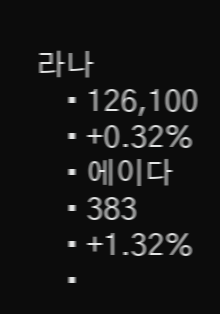라나
    • 126,100
    • +0.32%
    • 에이다
    • 383
    • +1.32%
    •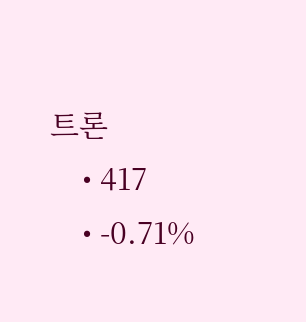트론
    • 417
    • -0.71%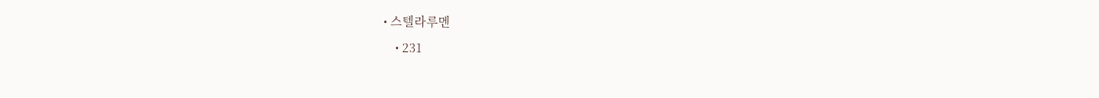• 스텔라루멘
    • 231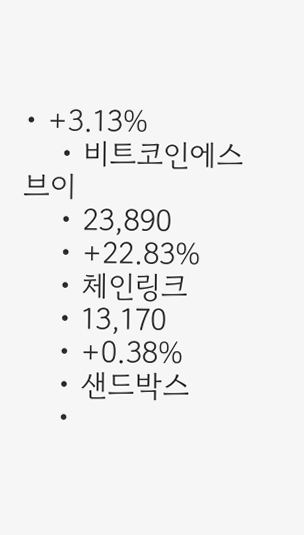• +3.13%
    • 비트코인에스브이
    • 23,890
    • +22.83%
    • 체인링크
    • 13,170
    • +0.38%
    • 샌드박스
    •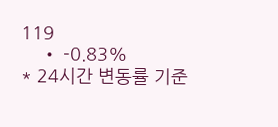119
    • -0.83%
* 24시간 변동률 기준